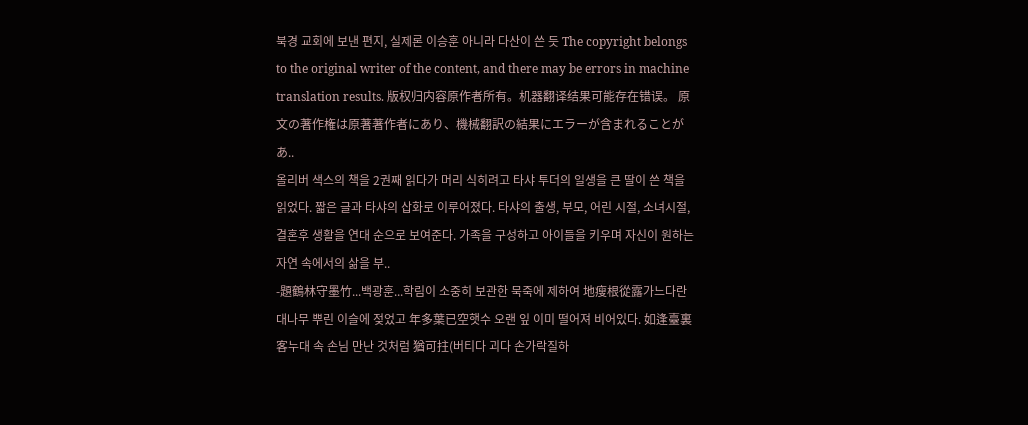북경 교회에 보낸 편지, 실제론 이승훈 아니라 다산이 쓴 듯 The copyright belongs to the original writer of the content, and there may be errors in machine translation results. 版权归内容原作者所有。机器翻译结果可能存在错误。 原文の著作権は原著著作者にあり、機械翻訳の結果にエラーが含まれることがあ..
올리버 색스의 책을 2권째 읽다가 머리 식히려고 타샤 투더의 일생을 큰 딸이 쓴 책을 읽었다. 짧은 글과 타샤의 삽화로 이루어졌다. 타샤의 출생, 부모, 어린 시절, 소녀시절, 결혼후 생활을 연대 순으로 보여준다. 가족을 구성하고 아이들을 키우며 자신이 원하는 자연 속에서의 삶을 부..
-題鶴林守墨竹...백광훈...학림이 소중히 보관한 묵죽에 제하여 地瘦根從露가느다란 대나무 뿌린 이슬에 젖었고 年多葉已空햇수 오랜 잎 이미 떨어져 비어있다. 如逢臺裏客누대 속 손님 만난 것처럼 猶可拄(버티다 괴다 손가락질하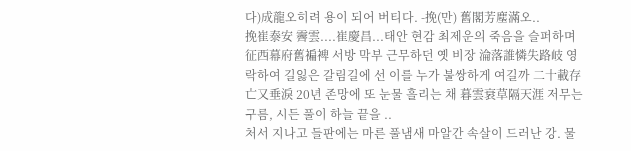다)成龍오히려 용이 되어 버티다. -挽(만) 舊閣芳塵滿오..
挽崔泰安 霽雲....崔慶昌...태안 현감 최제운의 죽음을 슬퍼하며 征西幕府舊褊裨 서방 막부 근무하던 옛 비장 淪落誰憐失路岐 영락하여 길잃은 갈림길에 선 이를 누가 불쌍하게 여길까 二十載存亡又垂淚 20년 존망에 또 눈물 흘리는 채 暮雲衰草隔天涯 저무는 구름, 시든 풀이 하늘 끝을 ..
처서 지나고 들판에는 마른 풀냄새 마알간 속살이 드러난 강. 물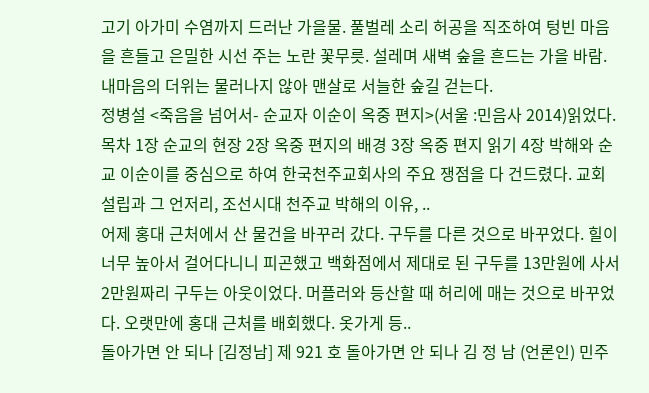고기 아가미 수염까지 드러난 가을물. 풀벌레 소리 허공을 직조하여 텅빈 마음을 흔들고 은밀한 시선 주는 노란 꽃무릇. 설레며 새벽 숲을 흔드는 가을 바람. 내마음의 더위는 물러나지 않아 맨살로 서늘한 숲길 걷는다.
정병설 <죽음을 넘어서- 순교자 이순이 옥중 편지>(서울 :민음사 2014)읽었다. 목차 1장 순교의 현장 2장 옥중 편지의 배경 3장 옥중 편지 읽기 4장 박해와 순교 이순이를 중심으로 하여 한국천주교회사의 주요 쟁점을 다 건드렸다. 교회 설립과 그 언저리, 조선시대 천주교 박해의 이유, ..
어제 홍대 근처에서 산 물건을 바꾸러 갔다. 구두를 다른 것으로 바꾸었다. 힐이 너무 높아서 걸어다니니 피곤했고 백화점에서 제대로 된 구두를 13만원에 사서 2만원짜리 구두는 아웃이었다. 머플러와 등산할 때 허리에 매는 것으로 바꾸었다. 오랫만에 홍대 근처를 배회했다. 옷가게 등..
돌아가면 안 되나 [김정남] 제 921 호 돌아가면 안 되나 김 정 남 (언론인) 민주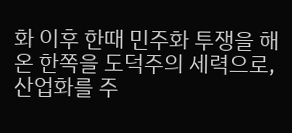화 이후 한때 민주화 투쟁을 해온 한쪽을 도덕주의 세력으로, 산업화를 주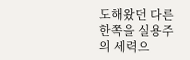도해왔던 다른 한쪽을 실용주의 세력으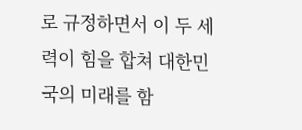로 규정하면서 이 두 세력이 힘을 합쳐 대한민국의 미래를 함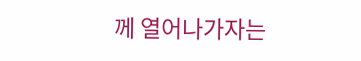께 열어나가자는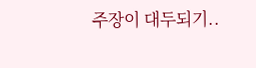주장이 대두되기..